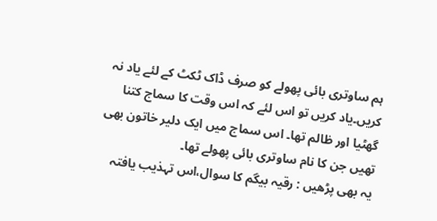ہم ساوتری بائی پھولے کو صرف ڈاک ٹکٹ کے لئے یاد نہ کریں۔یاد کریں تو اس لئے کہ اس وقت کا سماج کتنا گھٹیا اور ظالم تھا۔ اس سماج میں ایک دلیر خاتون بھی تھیں جن کا نام ساوتری بائی پھولے تھا۔
یہ بھی پڑھیں : رقیہ بیگم کا سوال،اس تہذیب یافتہ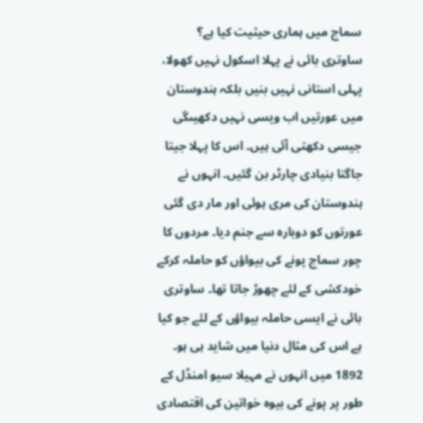سماج میں ہماری حیثیت کیا ہے؟
ساوتری بائی نے پہلا اسکول نہیں کھولا، پہلی استانی نہیں بنیں بلکہ ہندوستان میں عورتیں اب ویسی نہیں دکھیںگی جیسی دکھتی آئی ہیں۔ اس کا پہلا جیتا جاگتا بنیادی چارٹر بن گئیں۔ انہوں نے ہندوستان کی مری ہوئی اور مار دی گئی عورتوں کو دوبارہ سے جنم دیا۔ مردوں کا چور سماج پونے کی بیواؤں کو حاملہ کرکے خودکشی کے لئے چھوڑ جاتا تھا۔ ساوتری بائی نے ایسی حاملہ بیواؤں کے لئے جو کیا ہے اس کی مثال دنیا میں شاید ہی ہو۔
1892 میں انہوں نے مہیلا سیو امنڈل کے طور پر پونے کی بیوہ خواتین کی اقتصادی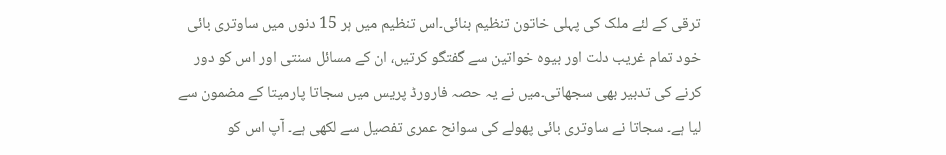ترقی کے لئے ملک کی پہلی خاتون تنظیم بنائی۔اس تنظیم میں ہر 15 دنوں میں ساوتری بائی خود تمام غریب دلت اور بیوہ خواتین سے گفتگو کرتیں، ان کے مسائل سنتی اور اس کو دور کرنے کی تدبیر بھی سجھاتی۔میں نے یہ حصہ فارورڈ پریس میں سجاتا پارمیتا کے مضمون سے لیا ہے۔ سجاتا نے ساوتری بائی پھولے کی سوانح عمری تفصیل سے لکھی ہے۔ آپ اس کو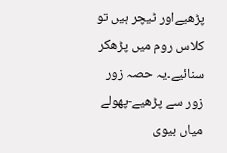پڑھیےاور ٹیچر ہیں تو کلاس روم میں پڑھکر سنائیے۔یہ حصہ زور زور سے پڑھیے-پھولے میاں بیوی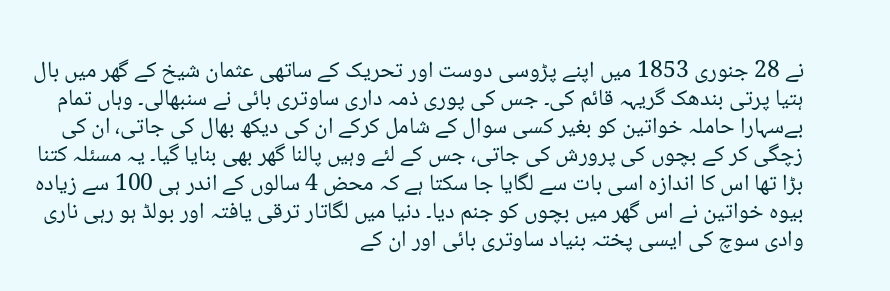نے 28 جنوری 1853 میں اپنے پڑوسی دوست اور تحریک کے ساتھی عثمان شیخ کے گھر میں بال ہتیا پرتی بندھک گریہہ قائم کی۔ جس کی پوری ذمہ داری ساوتری بائی نے سنبھالی۔ وہاں تمام بےسہارا حاملہ خواتین کو بغیر کسی سوال کے شامل کرکے ان کی دیکھ بھال کی جاتی، ان کی زچگی کر کے بچوں کی پرورش کی جاتی، جس کے لئے وہیں پالنا گھر بھی بنایا گیا۔ یہ مسئلہ کتنا بڑا تھا اس کا اندازہ اسی بات سے لگایا جا سکتا ہے کہ محض 4 سالوں کے اندر ہی 100 سے زیادہ بیوہ خواتین نے اس گھر میں بچوں کو جنم دیا۔ دنیا میں لگاتار ترقی یافتہ اور بولڈ ہو رہی ناری وادی سوچ کی ایسی پختہ بنیاد ساوتری بائی اور ان کے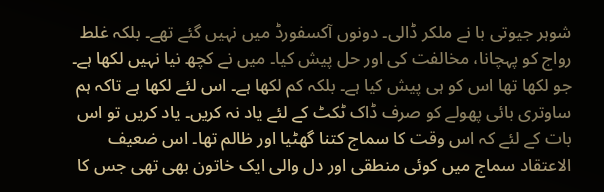شوہر جیوتی با نے ملکر ڈالی۔ دونوں آکسفورڈ میں نہیں گئے تھے۔ بلکہ غلط رواج کو پہچانا، مخالفت کی اور حل پیش کیا۔ میں نے کچھ نیا نہیں لکھا ہے۔ جو لکھا تھا اس کو ہی پیش کیا ہے۔ بلکہ کم لکھا ہے۔ اس لئے لکھا ہے تاکہ ہم ساوتری بائی پھولے کو صرف ڈاک ٹکٹ کے لئے یاد نہ کریں۔ یاد کریں تو اس بات کے لئے کہ اس وقت کا سماج کتنا گھٹیا اور ظالم تھا۔ اس ضعیف الاعتقاد سماج میں کوئی منطقی اور دل والی ایک خاتون بھی تھی جس کا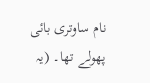نام ساوتری بائی پھولے تھا۔ (یہ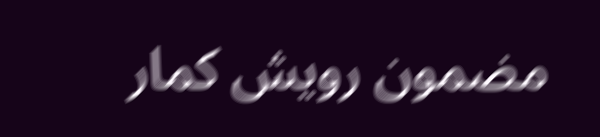مضمون رویش کمار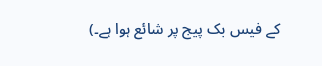کے فیس بک پیج پر شائع ہوا ہے۔)